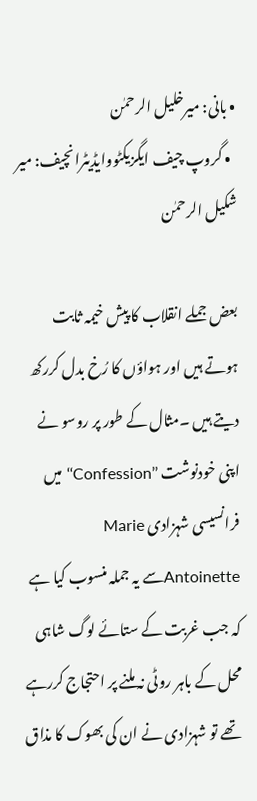• بانی: میرخلیل الرحمٰن
  • گروپ چیف ایگزیکٹووایڈیٹرانچیف: میر شکیل الرحمٰن

بعض جملے انقلاب کا پیش خیمہ ثابت ہوتے ہیں اور ہواؤں کا رُخ بدل کررکھ دیتے ہیں ۔مثال کے طور پر روسو نے اپنی خودنوشت ’’Confession‘‘ میں فرانسیسی شہزادی Marie Antoinetteسے یہ جملہ منسوب کیا ہے کہ جب غربت کے ستائے لوگ شاہی محل کے باہر روٹی نہ ملنے پر احتجاج کررہے تھے تو شہزادی نے ان کی بھوک کا مذاق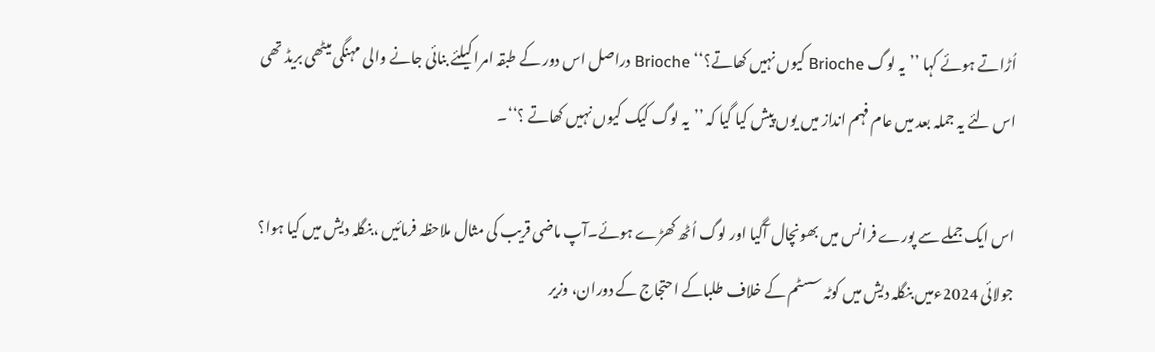اُڑاتے ہوئے کہا ’’یہ لوگ Brioche کیوں نہیں کھاتے؟‘‘ Brioche دراصل اس دور کے طبقہ امرا کیلئے بنائی جانے والی مہنگی میٹھی بریڈ تھی اس لئے یہ جملہ بعد میں عام فہم انداز میں یوں پیش کیا گیا کہ ’’یہ لوگ کیک کیوں نہیں کھاتے ؟‘‘۔

اس ایک جملے سے پورے فرانس میں بھونچال آگیا اور لوگ اُٹھ کھڑے ہوئے۔آپ ماضی قریب کی مثال ملاحظہ فرمائیں ،بنگلہ دیش میں کیا ہوا؟ جولائی 2024ءمیں بنگلہ دیش میں کوٹہ سسٹم کے خلاف طلباکے احتجاج کے دوران، وزیر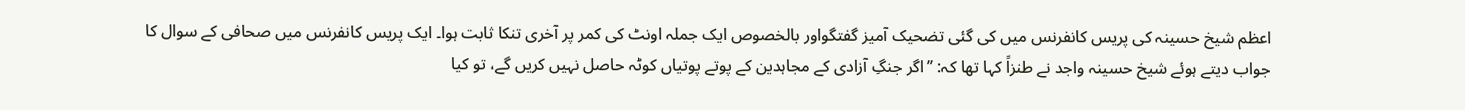اعظم شیخ حسینہ کی پریس کانفرنس میں کی گئی تضحیک آمیز گفتگواور بالخصوص ایک جملہ اونٹ کی کمر پر آخری تنکا ثابت ہوا۔ ایک پریس کانفرنس میں صحافی کے سوال کا جواب دیتے ہوئے شیخ حسینہ واجد نے طنزاً کہا تھا کہ: ’’اگر جنگِ آزادی کے مجاہدین کے پوتے پوتیاں کوٹہ حاصل نہیں کریں گے، تو کیا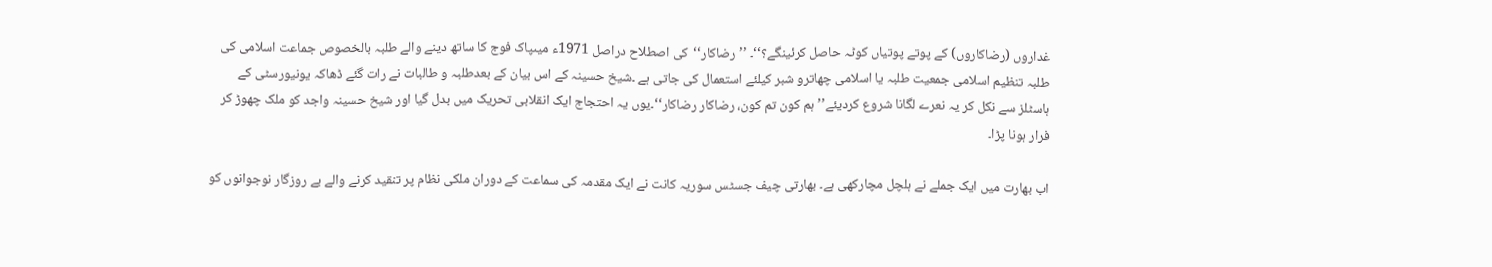غداروں (رضاکاروں) کے پوتے پوتیاں کوٹہ حاصل کرئینگے؟‘‘۔ ’’رضاکار‘‘کی اصطلاح دراصل 1971ء میںپاک فوج کا ساتھ دینے والے طلبہ بالخصوص جماعت اسلامی کی طلبہ تنظیم اسلامی جمعیت طلبہ یا اسلامی چھاترو شبر کیلئے استعمال کی جاتی ہے ۔شیخ حسینہ کے اس بیان کے بعدطلبہ و طالبات نے رات گئے ڈھاکہ یونیورسٹی کے ہاسٹلز سے نکل کر یہ نعرے لگانا شروع کردیئے’’ہم کون تم کون، رضاکار رضاکار‘‘۔یوں یہ احتجاج ایک انقلابی تحریک میں بدل گیا اور شیخ حسینہ واجد کو ملک چھوڑ کر فرار ہونا پڑا۔

اب بھارت میں ایک جملے نے ہلچل مچارکھی ہے۔ بھارتی چیف جسٹس سوریہ کانت نے ایک مقدمہ کی سماعت کے دوران ملکی نظام پر تنقید کرنے والے بے روزگار نوجوانوں کو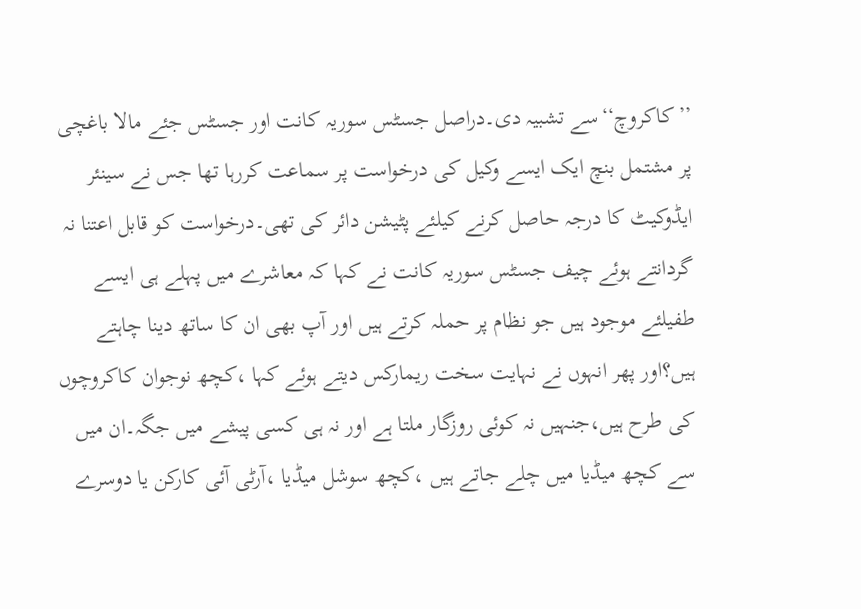’’کاکروچ‘‘سے تشبیہ دی۔دراصل جسٹس سوریہ کانت اور جسٹس جئے مالا باغچی پر مشتمل بنچ ایک ایسے وکیل کی درخواست پر سماعت کررہا تھا جس نے سینئر ایڈوکیٹ کا درجہ حاصل کرنے کیلئے پٹیشن دائر کی تھی۔درخواست کو قابل اعتنا نہ گردانتے ہوئے چیف جسٹس سوریہ کانت نے کہا کہ معاشرے میں پہلے ہی ایسے طفیلئے موجود ہیں جو نظام پر حملہ کرتے ہیں اور آپ بھی ان کا ساتھ دینا چاہتے ہیں؟اور پھر انہوں نے نہایت سخت ریمارکس دیتے ہوئے کہا ،کچھ نوجوان کاکروچوں کی طرح ہیں،جنہیں نہ کوئی روزگار ملتا ہے اور نہ ہی کسی پیشے میں جگہ۔ان میں سے کچھ میڈیا میں چلے جاتے ہیں ،کچھ سوشل میڈیا ،آرٹی آئی کارکن یا دوسرے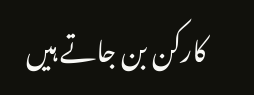کارکن بن جاتے ہیں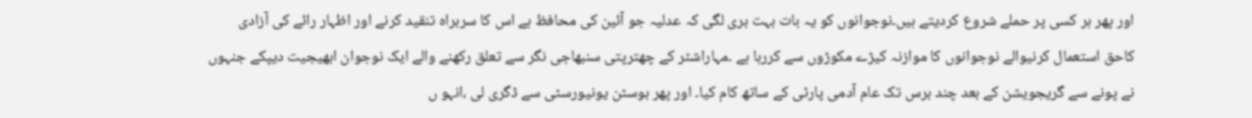اور پھر ہر کسی پر حملے شروع کردیتے ہیں۔نوجوانوں کو یہ بات بہت بری لگی کہ عدلیہ جو آئین کی محافظ ہے اس کا سربراہ تنقید کرنے اور اظہار رائے کی آزادی کاحق استعمال کرنیوالے نوجوانوں کا موازنہ کیڑے مکوڑوں سے کررہا ہے ۔مہاراشٹر کے چھترپتی سنبھاجی نگر سے تعلق رکھنے والے ایک نوجوان ابھیجیت دیپکے جنہوں نے پونے سے گریجویشن کے بعد چند برس تک عام آدمی پارٹی کے ساتھ کام کیا۔ اور پھر بوسٹن یونیورسٹی سے ڈگری لی ،انہو ں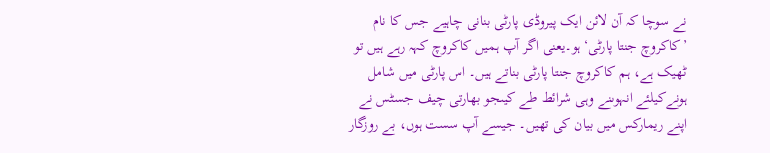نے سوچا کہ آن لائن ایک پیروڈی پارٹی بنانی چاہیے جس کا نام ’کاکروچ جنتا پارٹی‘ ہو۔یعنی اگر آپ ہمیں کاکروچ کہہ رہے ہیں تو ٹھیک ہے، ہم کاکروچ جنتا پارٹی بناتے ہیں۔ اس پارٹی میں شامل ہونےکیلئے انہوںنے وہی شرائط طے کیںجو بھارتی چیف جسٹس نے اپنے ریمارکس میں بیان کی تھیں۔ جیسے آپ سست ہوں، بے روزگار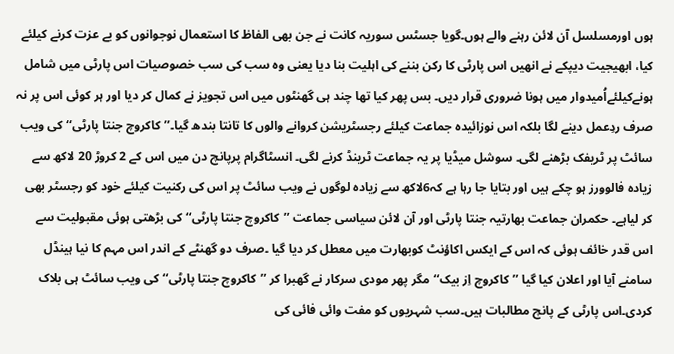ہوں اورمسلسل آن لائن رہنے والے ہوں۔گویا جسٹس سوریہ کانت نے جن بھی الفاظ کا استعمال نوجوانوں کو بے عزت کرنے کیلئے کیا، ابھیجیت دیپکے نے انھیں اس پارٹی کا رکن بننے کی اہلیت بنا دیا یعنی وہ سب کی سب خصوصیات اس پارٹی میں شامل ہونےکیلئےاُمیدوار میں ہونا ضروری قرار دیں۔ بس پھر کیا تھا چند ہی گھنٹوں میں اس تجویز نے کمال کر دیا اور ہر کوئی اس پر نہ صرف ردِعمل دینے لگا بلکہ اس نوزائیدہ جماعت کیلئے رجسٹریشن کروانے والوں کا تانتا بندھ گیا۔’’کاکروچ جنتا پارٹی‘‘کی ویب سائٹ پر ٹریفک بڑھنے لگی۔ سوشل میڈیا پر یہ جماعت ٹرینڈ کرنے لگی۔ انسٹاگرام پرپانچ دن میں اس کے 2 کروڑ 20 لاکھ سے زیادہ فالوورز ہو چکے ہیں اور بتایا جا رہا ہے کہ6لاکھ سے زیادہ لوگوں نے ویب سائٹ پر اس کی رکنیت کیلئے خود کو رجسٹر بھی کر لیاہے۔ حکمران جماعت بھارتیہ جنتا پارٹی اور آن لائن سیاسی جماعت ’’کاکروچ جنتا پارٹی‘‘ کی بڑھتی ہوئی مقبولیت سے اس قدر خائف ہوئی کہ اس کے ایکس اکاؤنٹ کوبھارت میں معطل کر دیا گیا ۔صرف دو گھنٹے کے اندر اس مہم کا نیا ہینڈل سامنے آیا اور اعلان کیا گیا ’’کاکروچ اِز بیک‘‘مگر پھر مودی سرکار نے گھبرا کر ’’کاکروچ جنتا پارٹی‘‘ کی ویب سائٹ ہی بلاک کردی۔اس پارٹی کے پانچ مطالبات ہیں۔سب شہریوں کو مفت وائی فائی کی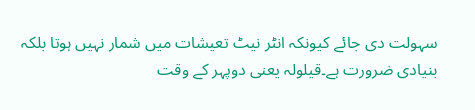سہولت دی جائے کیونکہ انٹر نیٹ تعیشات میں شمار نہیں ہوتا بلکہ بنیادی ضرورت ہے۔قیلولہ یعنی دوپہر کے وقت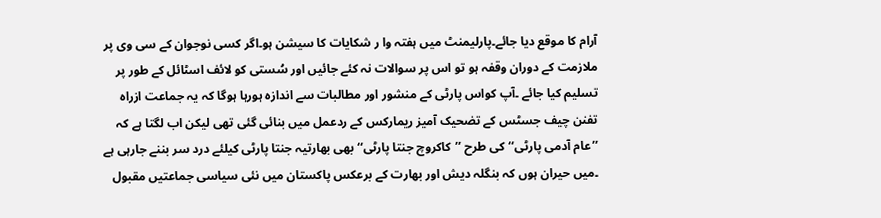آرام کا موقع دیا جائے۔پارلیمنٹ میں ہفتہ وا ر شکایات کا سیشن ہو۔اگر کسی نوجوان کے سی وی پر ملازمت کے دوران وقفہ ہو تو اس پر سوالات نہ کئے جائیں اور سُستی کو لائف اسٹائل کے طور پر تسلیم کیا جائے ۔آپ کواس پارٹی کے منشور اور مطالبات سے اندازہ ہورہا ہوگا کہ یہ جماعت ازراہ تفنن چیف جسٹس کے تضحیک آمیز ریمارکس کے ردعمل میں بنائی گئی تھی لیکن اب لگتا ہے کہ ’’عام آدمی پارٹی‘‘کی طرح ’’کاکروچ جنتا پارٹی‘‘بھی بھارتیہ جنتا پارٹی کیلئے درد سر بننے جارہی ہے ۔میں حیران ہوں کہ بنگلہ دیش اور بھارت کے برعکس پاکستان میں نئی سیاسی جماعتیں مقبول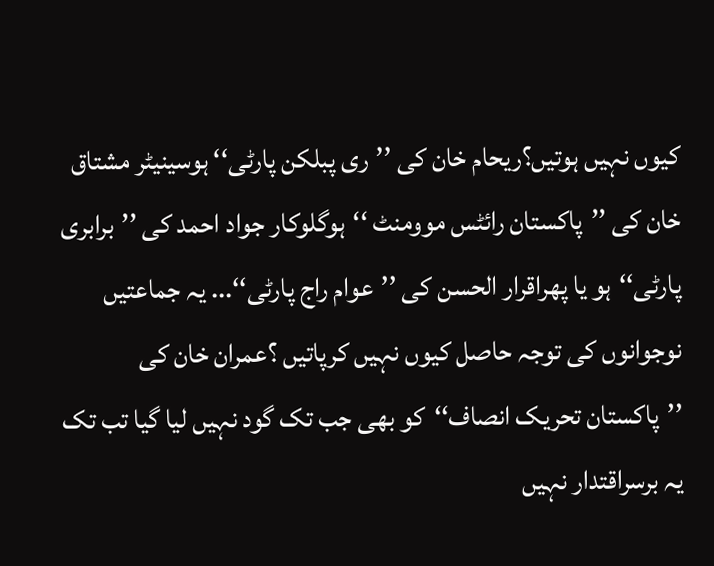کیوں نہیں ہوتیں؟ریحام خان کی ’’ری پبلکن پارٹی‘‘ ہوسینیٹر مشتاق خان کی ’’پاکستان رائٹس موومنٹ ‘‘ہوگلوکار جواد احمد کی ’’برابری پارٹی‘‘ہو یا پھراقرار الحسن کی ’’عوام راج پارٹی‘‘... یہ جماعتیں نوجوانوں کی توجہ حاصل کیوں نہیں کرپاتیں ؟عمران خان کی ’’پاکستان تحریک انصاف‘‘کو بھی جب تک گود نہیں لیا گیا تب تک یہ برسراقتدار نہیں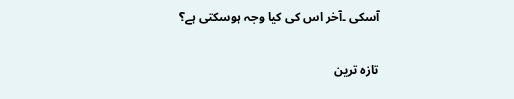آسکی ۔آخر اس کی کیا وجہ ہوسکتی ہے؟

تازہ ترین